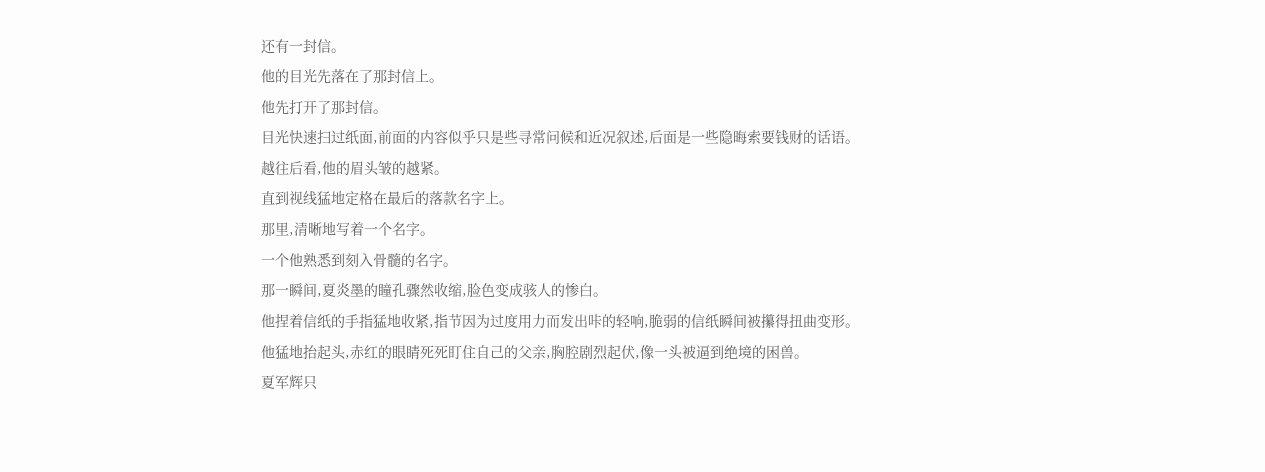还有一封信。
他的目光先落在了那封信上。
他先打开了那封信。
目光快速扫过纸面,前面的内容似乎只是些寻常问候和近况叙述,后面是一些隐晦索要钱财的话语。
越往后看,他的眉头皱的越紧。
直到视线猛地定格在最后的落款名字上。
那里,清晰地写着一个名字。
一个他熟悉到刻入骨髓的名字。
那一瞬间,夏炎墨的瞳孔骤然收缩,脸色变成骇人的惨白。
他捏着信纸的手指猛地收紧,指节因为过度用力而发出咔的轻响,脆弱的信纸瞬间被攥得扭曲变形。
他猛地抬起头,赤红的眼睛死死盯住自己的父亲,胸腔剧烈起伏,像一头被逼到绝境的困兽。
夏军辉只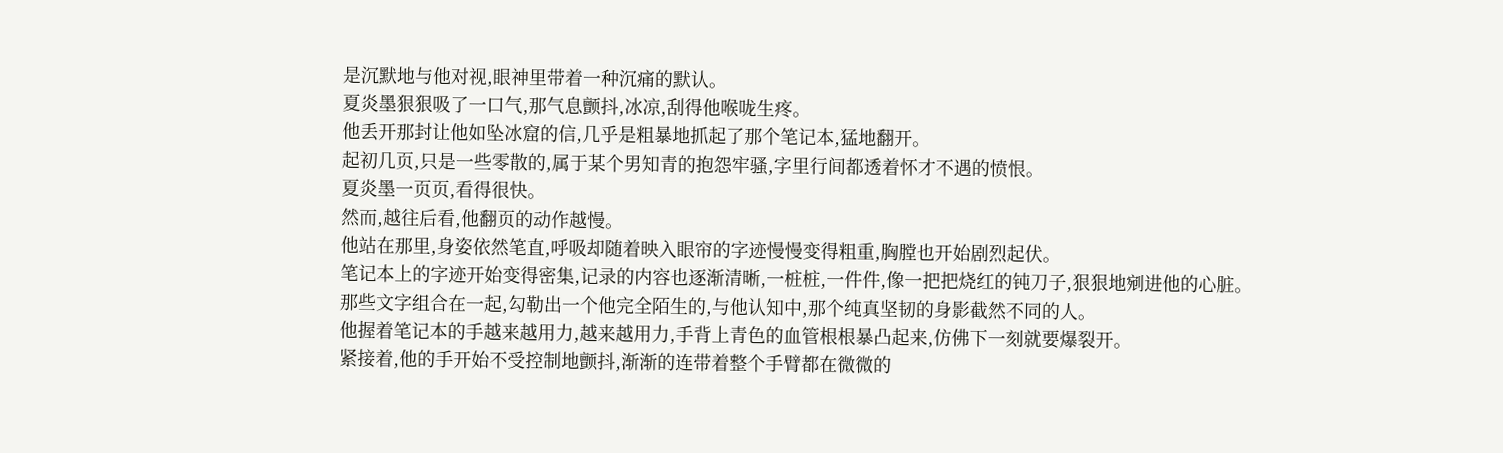是沉默地与他对视,眼神里带着一种沉痛的默认。
夏炎墨狠狠吸了一口气,那气息颤抖,冰凉,刮得他喉咙生疼。
他丢开那封让他如坠冰窟的信,几乎是粗暴地抓起了那个笔记本,猛地翻开。
起初几页,只是一些零散的,属于某个男知青的抱怨牢骚,字里行间都透着怀才不遇的愤恨。
夏炎墨一页页,看得很快。
然而,越往后看,他翻页的动作越慢。
他站在那里,身姿依然笔直,呼吸却随着映入眼帘的字迹慢慢变得粗重,胸膛也开始剧烈起伏。
笔记本上的字迹开始变得密集,记录的内容也逐渐清晰,一桩桩,一件件,像一把把烧红的钝刀子,狠狠地剜进他的心脏。
那些文字组合在一起,勾勒出一个他完全陌生的,与他认知中,那个纯真坚韧的身影截然不同的人。
他握着笔记本的手越来越用力,越来越用力,手背上青色的血管根根暴凸起来,仿佛下一刻就要爆裂开。
紧接着,他的手开始不受控制地颤抖,渐渐的连带着整个手臂都在微微的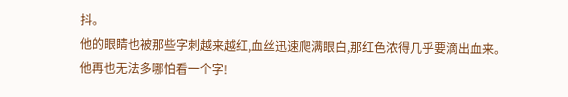抖。
他的眼睛也被那些字刺越来越红,血丝迅速爬满眼白,那红色浓得几乎要滴出血来。
他再也无法多哪怕看一个字!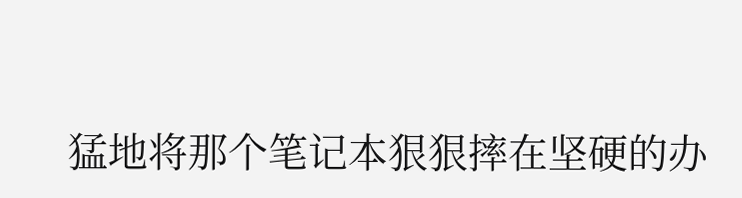猛地将那个笔记本狠狠摔在坚硬的办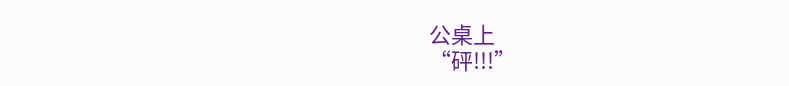公桌上
“砰!!!”